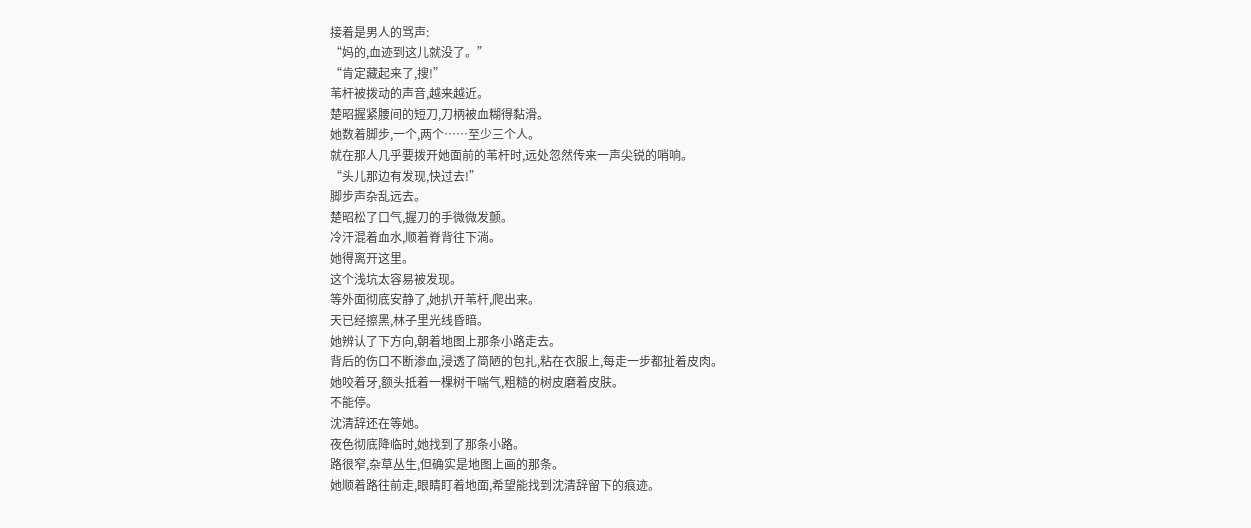接着是男人的骂声:
“妈的,血迹到这儿就没了。”
“肯定藏起来了,搜!”
苇杆被拨动的声音,越来越近。
楚昭握紧腰间的短刀,刀柄被血糊得黏滑。
她数着脚步,一个,两个……至少三个人。
就在那人几乎要拨开她面前的苇杆时,远处忽然传来一声尖锐的哨响。
“头儿那边有发现,快过去!”
脚步声杂乱远去。
楚昭松了口气,握刀的手微微发颤。
冷汗混着血水,顺着脊背往下淌。
她得离开这里。
这个浅坑太容易被发现。
等外面彻底安静了,她扒开苇杆,爬出来。
天已经擦黑,林子里光线昏暗。
她辨认了下方向,朝着地图上那条小路走去。
背后的伤口不断渗血,浸透了简陋的包扎,粘在衣服上,每走一步都扯着皮肉。
她咬着牙,额头抵着一棵树干喘气,粗糙的树皮磨着皮肤。
不能停。
沈清辞还在等她。
夜色彻底降临时,她找到了那条小路。
路很窄,杂草丛生,但确实是地图上画的那条。
她顺着路往前走,眼睛盯着地面,希望能找到沈清辞留下的痕迹。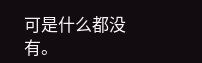可是什么都没有。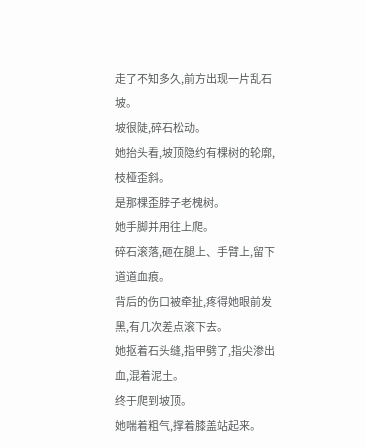走了不知多久,前方出现一片乱石坡。
坡很陡,碎石松动。
她抬头看,坡顶隐约有棵树的轮廓,枝桠歪斜。
是那棵歪脖子老槐树。
她手脚并用往上爬。
碎石滚落,砸在腿上、手臂上,留下道道血痕。
背后的伤口被牵扯,疼得她眼前发黑,有几次差点滚下去。
她抠着石头缝,指甲劈了,指尖渗出血,混着泥土。
终于爬到坡顶。
她喘着粗气,撑着膝盖站起来。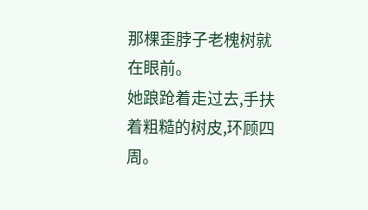那棵歪脖子老槐树就在眼前。
她踉跄着走过去,手扶着粗糙的树皮,环顾四周。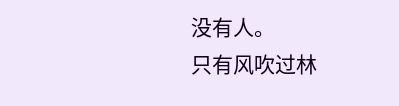没有人。
只有风吹过林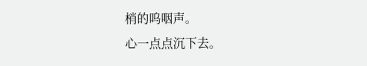梢的呜咽声。
心一点点沉下去。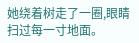她绕着树走了一圈,眼睛扫过每一寸地面。